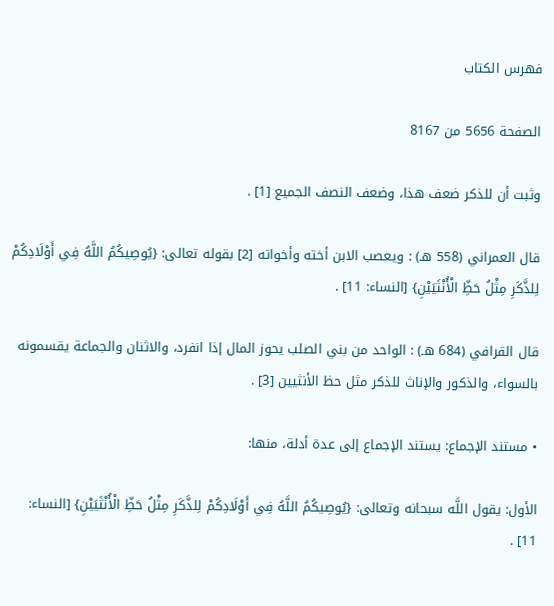فهرس الكتاب

الصفحة 5656 من 8167

وثبت أن للذكر ضعف هذا، وضعف النصف الجميع [1] .

قال العمراني (558 هـ) : ويعصب الابن أخته وأخواته [2] بقوله تعالى: {يُوصِيكُمُ اللَّهُ فِي أَوْلَادِكُمْ لِلذَّكَرِ مِثْلُ حَظِّ الْأُنْثَيَيْنِ} [النساء: 11] .

قال القرافي (684 هـ) : الواحد من بني الصلب يحوز المال إذا انفرد، والاثنان والجماعة يقسمونه بالسواء، والذكور والإناث للذكر مثل حظ الأنثيين [3] .

• مستند الإجماع: يستند الإجماع إلى عدة أدلة، منها:

الأول: يقول اللَّه سبحانه وتعالى: {يُوصِيكُمُ اللَّهُ فِي أَوْلَادِكُمْ لِلذَّكَرِ مِثْلُ حَظِّ الْأُنْثَيَيْنِ} [النساء: 11] .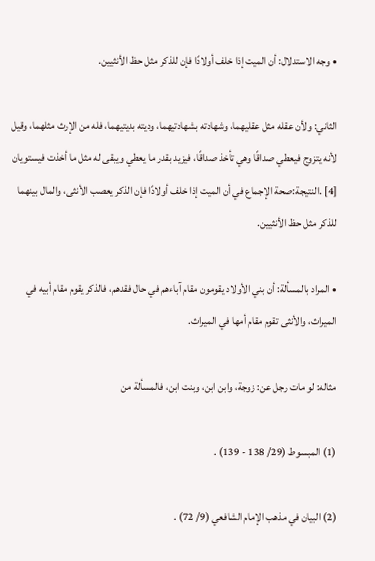• وجه الاستدلال: أن الميت إذا خلف أولادًا فإن للذكر مثل حظ الأنثيين.

الثاني: ولأن عقله مثل عقليهما، وشهادته بشهادتيهما، وديته بديتيهما، فله من الإرث مثلهما، وقيل لأنه يتزوج فيعطي صداقًا وهي تأخذ صداقًا، فيزيد بقدر ما يعطي ويبقى له مثل ما أخذت فيستويان [4] .النتيجة:صحة الإجماع في أن الميت إذا خلف أولادًا فإن الذكر يعصب الأنثى، والمال بينهما للذكر مثل حظ الأنثيين.

• المراد بالمسألة: أن بني الأولاد يقومون مقام آباءهم في حال فقدهم، فالذكر يقوم مقام أبيه في الميراث، والأنثى تقوم مقام أمها في الميراث.

مثاله: لو مات رجل عن: زوجة، وابن ابن، وبنت ابن، فالمسألة من

(1) المبسوط (29/ 138 - 139) .

(2) البيان في مذهب الإمام الشافعي (9/ 72) .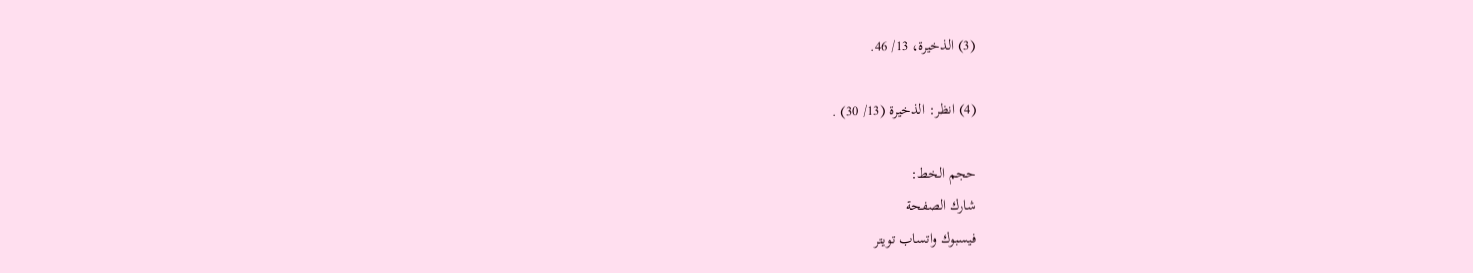(3) الذخيرة، 13/ 46.

(4) انظر: الذخيرة (13/ 30) .

حجم الخط:
شارك الصفحة
فيسبوك واتساب تويتر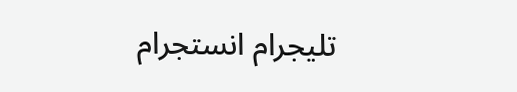تليجرام انستجرام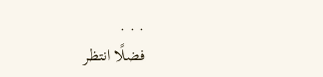. . .
فضلًا انتظر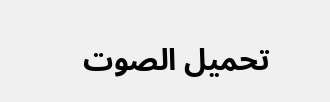تحميل الصوت